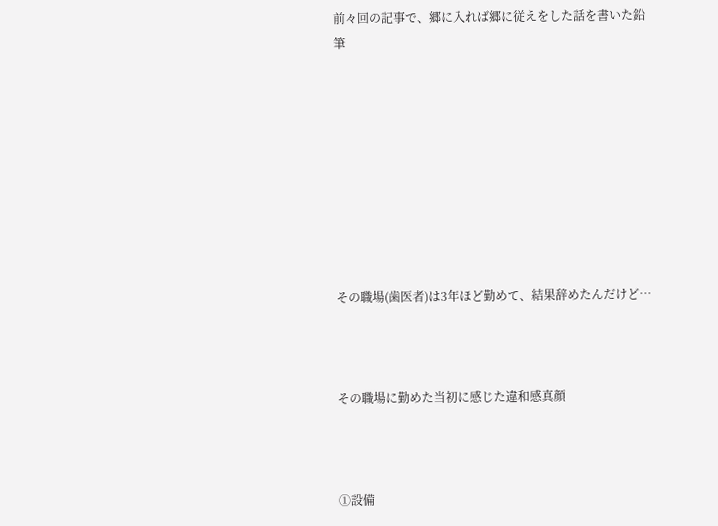前々回の記事で、郷に入れば郷に従えをした話を書いた鉛筆









その職場(歯医者)は3年ほど勤めて、結果辞めたんだけど…



その職場に勤めた当初に感じた違和感真顔



①設備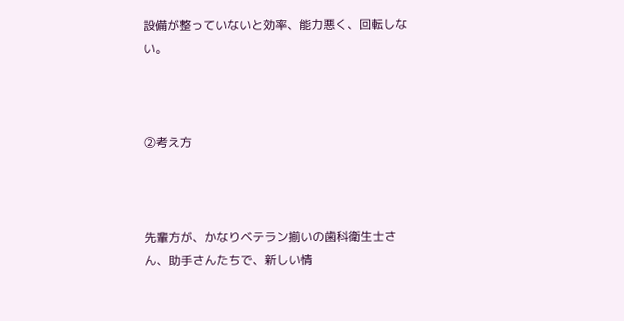設備が整っていないと効率、能力悪く、回転しない。



②考え方



先輩方が、かなりベテラン揃いの歯科衛生士さん、助手さんたちで、新しい情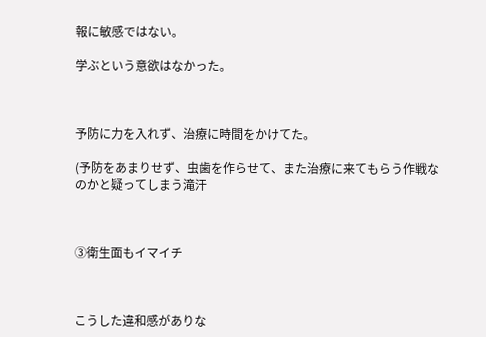報に敏感ではない。

学ぶという意欲はなかった。



予防に力を入れず、治療に時間をかけてた。

(予防をあまりせず、虫歯を作らせて、また治療に来てもらう作戦なのかと疑ってしまう滝汗



③衛生面もイマイチ



こうした違和感がありな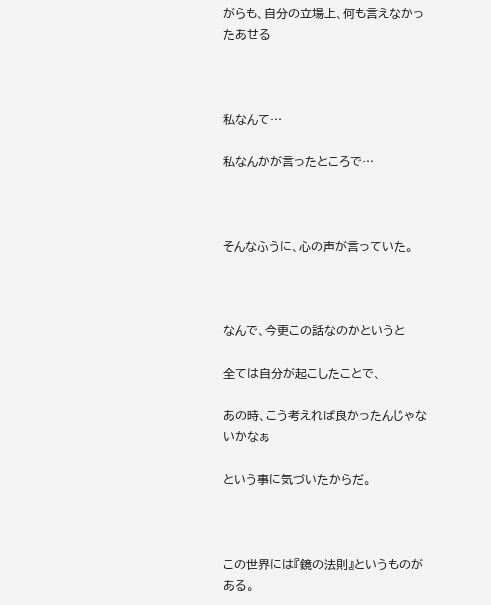がらも、自分の立場上、何も言えなかったあせる



私なんて…

私なんかが言ったところで…



そんなふうに、心の声が言っていた。



なんで、今更この話なのかというと

全ては自分が起こしたことで、

あの時、こう考えれば良かったんじゃないかなぁ

という事に気づいたからだ。



この世界には『鏡の法則』というものがある。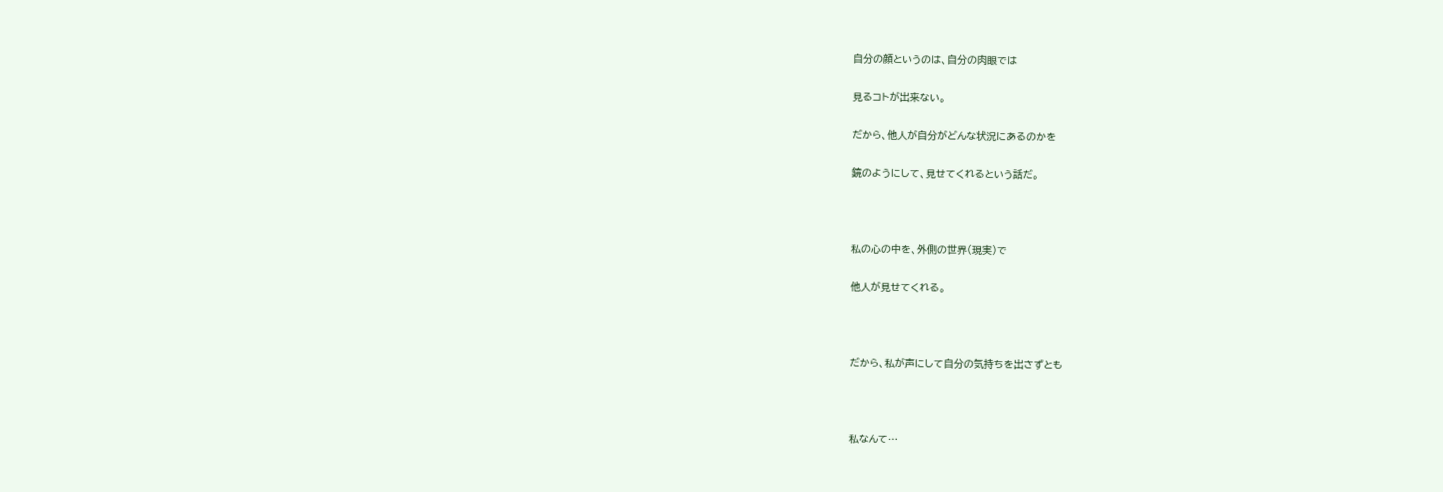自分の顔というのは、自分の肉眼では

見るコトが出来ない。

だから、他人が自分がどんな状況にあるのかを

鏡のようにして、見せてくれるという話だ。



私の心の中を、外側の世界(現実)で

他人が見せてくれる。



だから、私が声にして自分の気持ちを出さずとも



私なんて…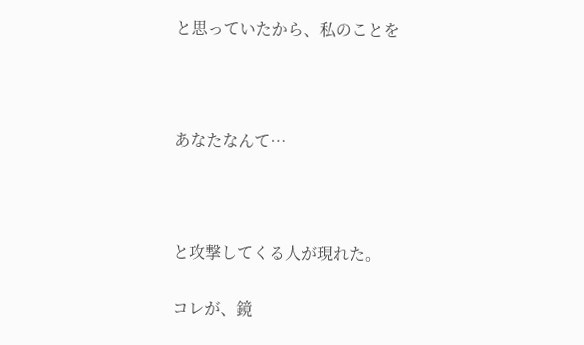と思っていたから、私のことを



あなたなんて…



と攻撃してくる人が現れた。

コレが、鏡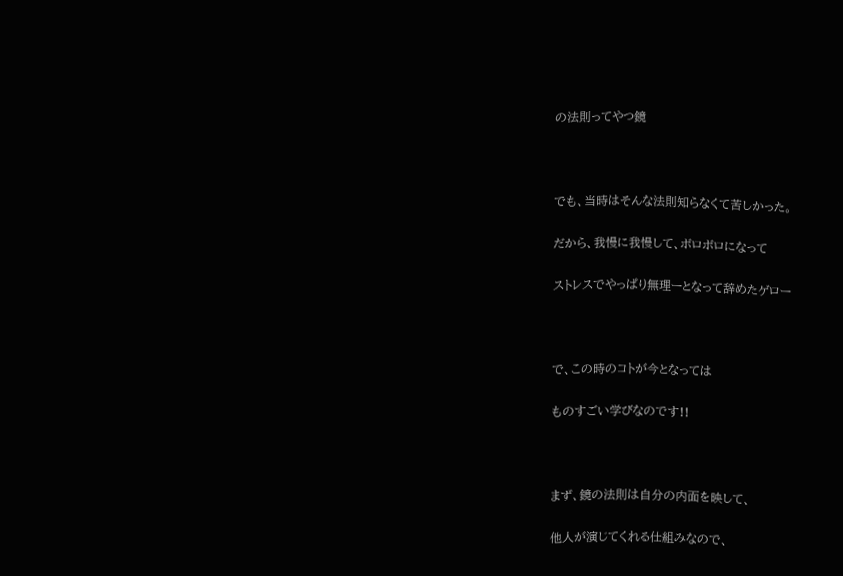の法則ってやつ鏡



でも、当時はそんな法則知らなくて苦しかった。

だから、我慢に我慢して、ボロボロになって

ストレスでやっぱり無理ーとなって辞めたゲロー



で、この時のコトが今となっては

ものすごい学びなのです!!



まず、鏡の法則は自分の内面を映して、

他人が演じてくれる仕組みなので、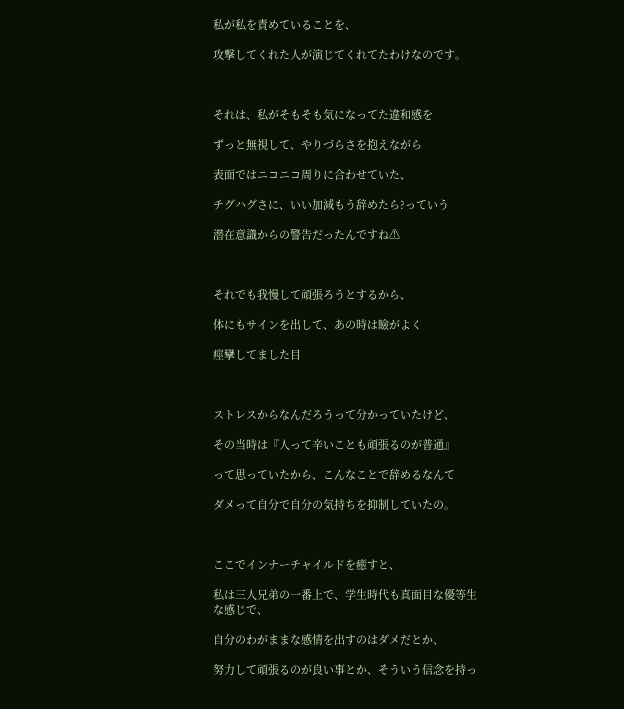私が私を責めていることを、

攻撃してくれた人が演じてくれてたわけなのです。



それは、私がそもそも気になってた違和感を

ずっと無視して、やりづらさを抱えながら

表面ではニコニコ周りに合わせていた、

チグハグさに、いい加減もう辞めたら?っていう

潜在意識からの警告だったんですね⚠



それでも我慢して頑張ろうとするから、

体にもサインを出して、あの時は瞼がよく

痙攣してました目



ストレスからなんだろうって分かっていたけど、

その当時は『人って辛いことも頑張るのが普通』

って思っていたから、こんなことで辞めるなんて

ダメって自分で自分の気持ちを抑制していたの。



ここでインナーチャイルドを癒すと、

私は三人兄弟の一番上で、学生時代も真面目な優等生な感じで、

自分のわがままな感情を出すのはダメだとか、

努力して頑張るのが良い事とか、そういう信念を持っ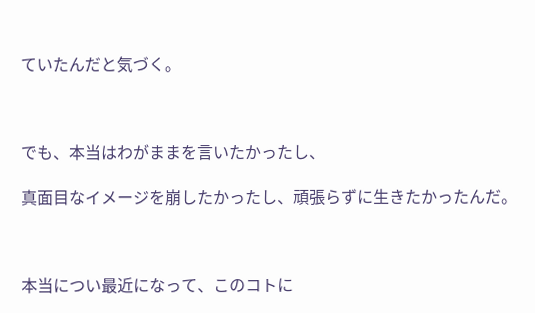ていたんだと気づく。



でも、本当はわがままを言いたかったし、

真面目なイメージを崩したかったし、頑張らずに生きたかったんだ。



本当につい最近になって、このコトに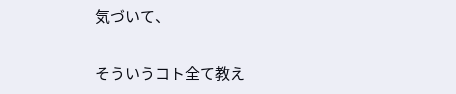気づいて、

そういうコト全て教え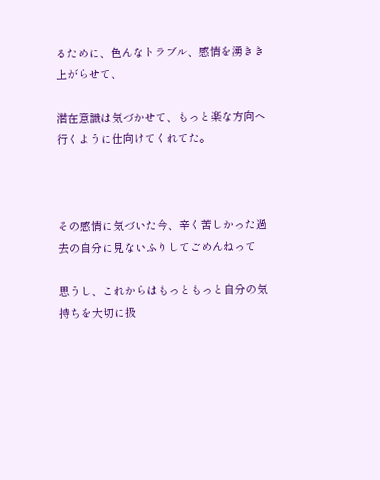るために、色んなトラブル、感情を湧きき上がらせて、

潜在意識は気づかせて、もっと楽な方向へ行くように仕向けてくれてた。



その感情に気づいた今、辛く苦しかった過去の自分に見ないふりしてごめんねって

思うし、これからはもっともっと自分の気持ちを大切に扱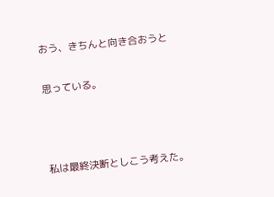おう、きちんと向き合おうと

思っている。



私は最終決断としこう考えた。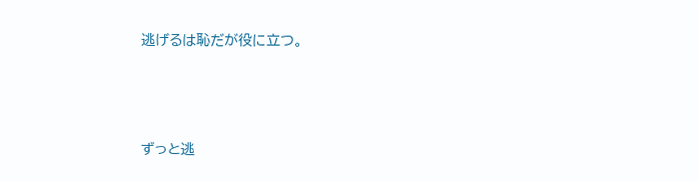逃げるは恥だが役に立つ。





ずっと逃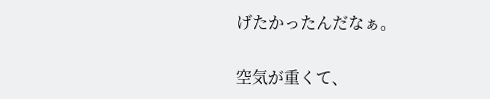げたかったんだなぁ。

空気が重くて、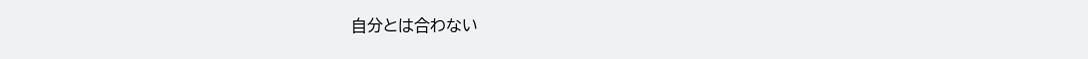自分とは合わない